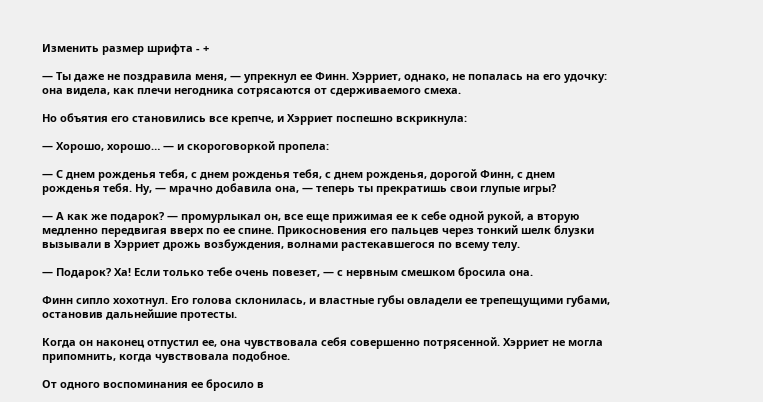Изменить размер шрифта - +

— Ты даже не поздравила меня, — упрекнул ее Финн. Хэрриет, однако, не попалась на его удочку: она видела, как плечи негодника сотрясаются от сдерживаемого смеха.

Но объятия его становились все крепче, и Хэрриет поспешно вскрикнула:

— Хорошо, хорошо… — и скороговоркой пропела:

— С днем рожденья тебя, с днем рожденья тебя, с днем рожденья, дорогой Финн, с днем рожденья тебя. Ну, — мрачно добавила она, — теперь ты прекратишь свои глупые игры?

— А как же подарок? — промурлыкал он, все еще прижимая ее к себе одной рукой, а вторую медленно передвигая вверх по ее спине. Прикосновения его пальцев через тонкий шелк блузки вызывали в Хэрриет дрожь возбуждения, волнами растекавшегося по всему телу.

— Подарок? Ха! Если только тебе очень повезет, — с нервным смешком бросила она.

Финн сипло хохотнул. Его голова склонилась, и властные губы овладели ее трепещущими губами, остановив дальнейшие протесты.

Когда он наконец отпустил ее, она чувствовала себя совершенно потрясенной. Хэрриет не могла припомнить, когда чувствовала подобное.

От одного воспоминания ее бросило в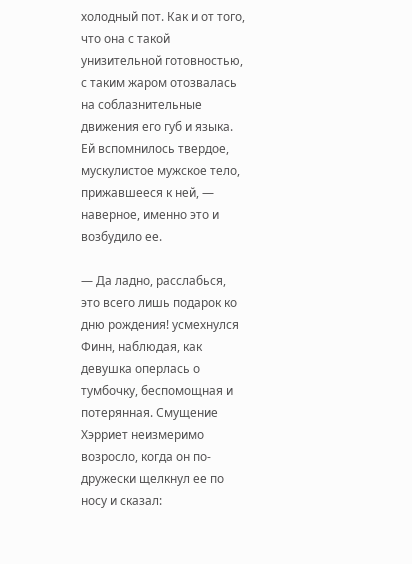холодный пот. Как и от того, что она с такой унизительной готовностью, с таким жаром отозвалась на соблазнительные движения его губ и языка. Ей вспомнилось твердое, мускулистое мужское тело, прижавшееся к ней, — наверное, именно это и возбудило ее.

— Да ладно, расслабься, это всего лишь подарок ко дню рождения! усмехнулся Финн, наблюдая, как девушка оперлась о тумбочку, беспомощная и потерянная. Смущение Хэрриет неизмеримо возросло, когда он по-дружески щелкнул ее по носу и сказал: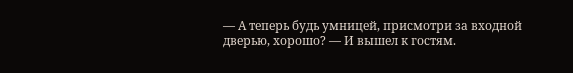— А теперь будь умницей, присмотри за входной дверью, хорошо? — И вышел к гостям.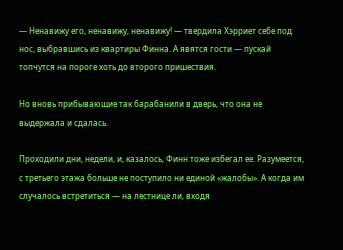— Ненавижу его, ненавижу, ненавижу! — твердила Хэрриет себе под нос, выбравшись из квартиры Финна. А явятся гости — пускай топчутся на пороге хоть до второго пришествия.

Но вновь прибывающие так барабанили в дверь, что она не выдержала и сдалась.

Проходили дни, недели, и, казалось, Финн тоже избегал ее. Разумеется, с третьего этажа больше не поступило ни единой «жалобы». А когда им случалось встретиться — на лестнице ли, входя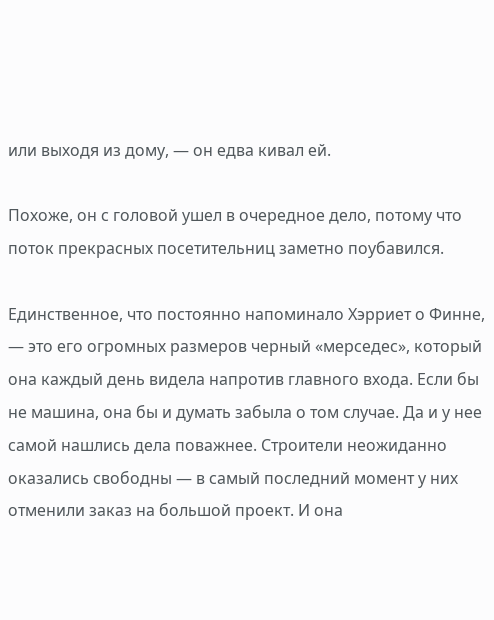или выходя из дому, — он едва кивал ей.

Похоже, он с головой ушел в очередное дело, потому что поток прекрасных посетительниц заметно поубавился.

Единственное, что постоянно напоминало Хэрриет о Финне, — это его огромных размеров черный «мерседес», который она каждый день видела напротив главного входа. Если бы не машина, она бы и думать забыла о том случае. Да и у нее самой нашлись дела поважнее. Строители неожиданно оказались свободны — в самый последний момент у них отменили заказ на большой проект. И она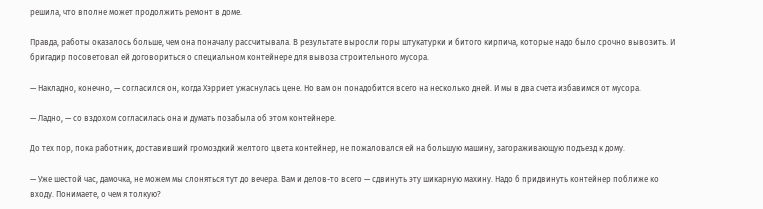решила, что вполне может продолжить ремонт в доме.

Правда, работы оказалось больше, чем она поначалу рассчитывала. В результате выросли горы штукатурки и битого кирпича, которые надо было срочно вывозить. И бригадир посоветовал ей договориться о специальном контейнере для вывоза строительного мусора.

— Накладно, конечно, — согласился он, когда Хэрриет ужаснулась цене. Но вам он понадобится всего на несколько дней. И мы в два счета избавимся от мусора.

— Ладно, — со вздохом согласилась она и думать позабыла об этом контейнере.

До тех пор, пока работник, доставивший громоздкий желтого цвета контейнер, не пожаловался ей на большую машину, загораживающую подъезд к дому.

— Уже шестой час, дамочка, не можем мы слоняться тут до вечера. Вам и делов-то всего — сдвинуть эту шикарную махину. Надо б придвинуть контейнер поближе ко входу. Понимаете, о чем я толкую?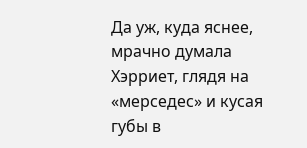Да уж, куда яснее, мрачно думала Хэрриет, глядя на «мерседес» и кусая губы в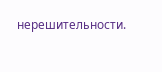нерешительности.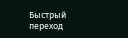Быстрый переход